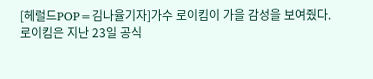[헤럴드POP=김나율기자]가수 로이킴이 가을 감성을 보여줬다.
로이킴은 지난 23일 공식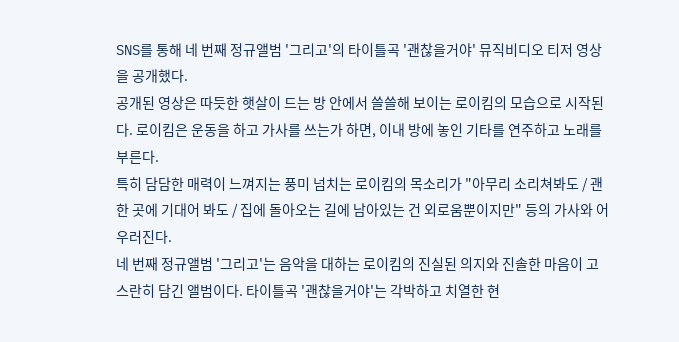SNS를 통해 네 번째 정규앨범 '그리고'의 타이틀곡 '괜찮을거야' 뮤직비디오 티저 영상을 공개했다.
공개된 영상은 따듯한 햇살이 드는 방 안에서 쓸쓸해 보이는 로이킴의 모습으로 시작된다. 로이킴은 운동을 하고 가사를 쓰는가 하면, 이내 방에 놓인 기타를 연주하고 노래를 부른다.
특히 담담한 매력이 느껴지는 풍미 넘치는 로이킴의 목소리가 "아무리 소리쳐봐도 / 괜한 곳에 기대어 봐도 / 집에 돌아오는 길에 남아있는 건 외로움뿐이지만" 등의 가사와 어우러진다.
네 번째 정규앨범 '그리고'는 음악을 대하는 로이킴의 진실된 의지와 진솔한 마음이 고스란히 담긴 앨범이다. 타이틀곡 '괜찮을거야'는 각박하고 치열한 현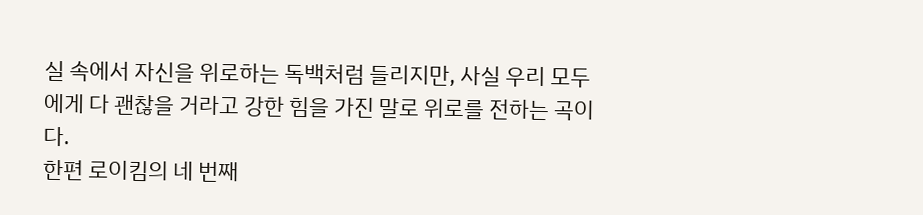실 속에서 자신을 위로하는 독백처럼 들리지만, 사실 우리 모두에게 다 괜찮을 거라고 강한 힘을 가진 말로 위로를 전하는 곡이다.
한편 로이킴의 네 번째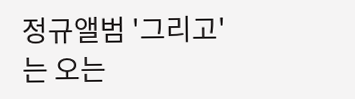정규앨범 '그리고'는 오는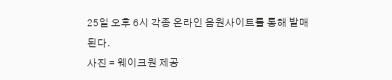25일 오후 6시 각종 온라인 음원사이트를 통해 발매된다.
사진 = 웨이크원 제공